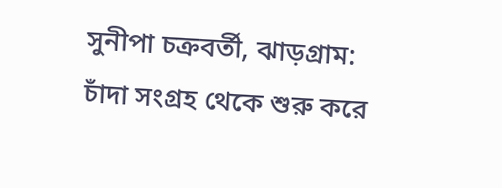সুনীপা চক্রবর্তী, ঝাড়গ্রাম: চাঁদা সংগ্রহ থেকে শুরু করে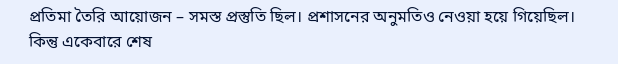প্রতিমা তৈরি আয়োজন – সমস্ত প্রস্তুতি ছিল। প্রশাসনের অনুমতিও নেওয়া হয়ে গিয়েছিল। কিন্তু একেবারে শেষ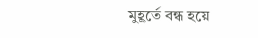মুহূর্তে বন্ধ হয়ে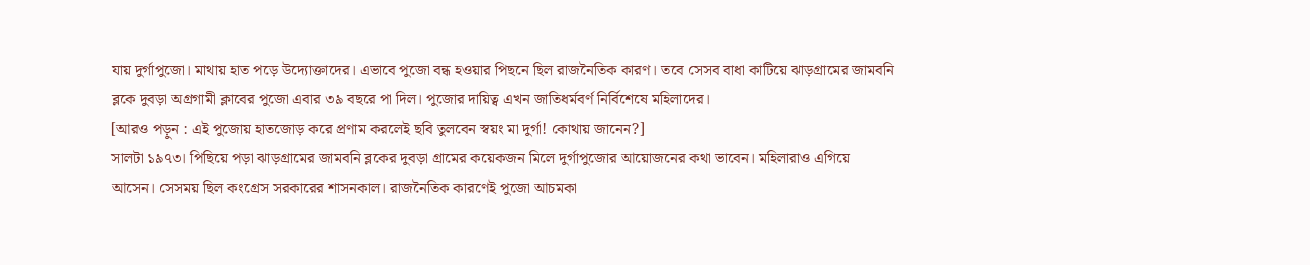যায় দুর্গাপুজো। মাথায় হাত পড়ে উদ্যোক্তাদের। এভাবে পুজো বন্ধ হওয়ার পিছনে ছিল রাজনৈতিক কারণ। তবে সেসব বাধা কাটিয়ে ঝাড়গ্রামের জামবনি ব্লকে দুবড়া অগ্রগামী ক্লাবের পুজো এবার ৩৯ বছরে পা দিল। পুজোর দায়িত্ব এখন জাতিধর্মবর্ণ নির্বিশেষে মহিলাদের।
[আরও পড়ুন : এই পুজোয় হাতজোড় করে প্রণাম করলেই ছবি তুলবেন স্বয়ং মা দুর্গা! কোথায় জানেন?]
সালটা ১৯৭৩। পিছিয়ে পড়া ঝাড়গ্রামের জামবনি ব্লকের দুবড়া গ্রামের কয়েকজন মিলে দুর্গাপুজোর আয়োজনের কথা ভাবেন। মহিলারাও এগিয়ে আসেন। সেসময় ছিল কংগ্রেস সরকারের শাসনকাল। রাজনৈতিক কারণেই পুজো আচমকা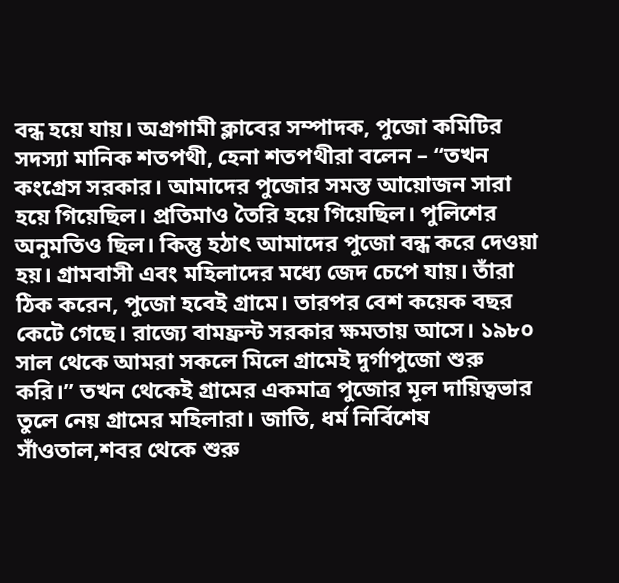বন্ধ হয়ে যায়। অগ্রগামী ক্লাবের সম্পাদক, পুজো কমিটির সদস্যা মানিক শতপথী, হেনা শতপথীরা বলেন – “তখন কংগ্রেস সরকার। আমাদের পুজোর সমস্ত আয়োজন সারা হয়ে গিয়েছিল। প্রতিমাও তৈরি হয়ে গিয়েছিল। পুলিশের অনুমতিও ছিল। কিন্তু হঠাৎ আমাদের পুজো বন্ধ করে দেওয়া হয়। গ্রামবাসী এবং মহিলাদের মধ্যে জেদ চেপে যায়। তাঁরা ঠিক করেন, পুজো হবেই গ্রামে। তারপর বেশ কয়েক বছর কেটে গেছে। রাজ্যে বামফ্রন্ট সরকার ক্ষমতায় আসে। ১৯৮০ সাল থেকে আমরা সকলে মিলে গ্রামেই দুর্গাপুজো শুরু করি।” তখন থেকেই গ্রামের একমাত্র পুজোর মূল দায়িত্বভার তুলে নেয় গ্রামের মহিলারা। জাতি, ধর্ম নির্বিশেষ সাঁওতাল,শবর থেকে শুরু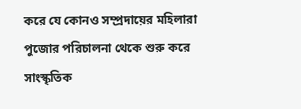করে যে কোনও সম্প্রদায়ের মহিলারা পুজোর পরিচালনা থেকে শুরু করে সাংস্কৃতিক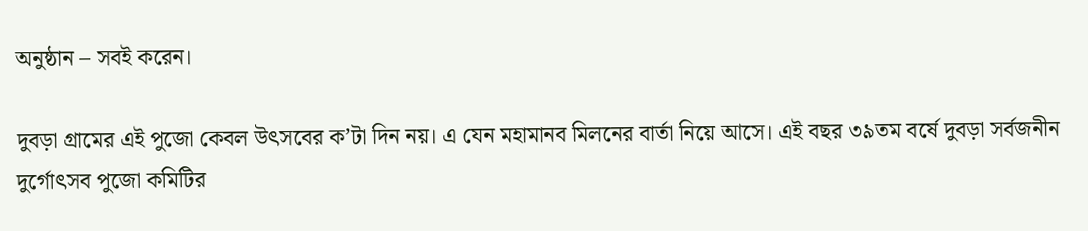অনুষ্ঠান – সবই করেন।

দুবড়া গ্রামের এই পুজো কেবল উৎসবের ক’টা দিন নয়। এ যেন মহামানব মিলনের বার্তা নিয়ে আসে। এই বছর ৩৯তম বর্ষে দুবড়া সর্বজনীন দুর্গোৎসব পুজো কমিটির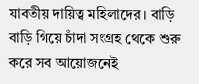যাবতীয় দায়িত্ব মহিলাদের। বাড়ি বাড়ি গিয়ে চাঁদা সংগ্রহ থেকে শুরু করে সব আয়োজনেই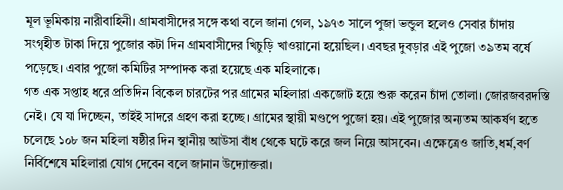মূল ভূমিকায় নারীবাহিনী। গ্রামবাসীদের সঙ্গে কথা বলে জানা গেল, ১৯৭৩ সালে পুজা ভন্ডুল হলেও সেবার চাঁদায় সংগৃহীত টাকা দিয়ে পুজোর কটা দিন গ্রামবাসীদের খিচুড়ি খাওয়ানো হয়েছিল। এবছর দুবড়ার এই পুজো ৩৯তম বর্ষে পড়েছে। এবার পুজো কমিটির সম্পাদক করা হয়েছে এক মহিলাকে।
গত এক সপ্তাহ ধরে প্রতিদিন বিকেল চারটের পর গ্রামের মহিলারা একজোট হয়ে শুরু করেন চাঁদা তোলা। জোরজবরদস্তি নেই। যে যা দিচ্ছেন, তাইই সাদরে গ্রহণ করা হচ্ছে। গ্রামের স্থায়ী মণ্ডপে পুজো হয়। এই পুজোর অন্যতম আকর্ষণ হতে চলেছে ১০৮ জন মহিলা ষষ্ঠীর দিন স্থানীয় আউসা বাঁধ থেকে ঘটে করে জল নিয়ে আসবেন। এক্ষেত্রেও জাতি,ধর্ম,বর্ণ নির্বিশেষে মহিলারা যোগ দেবেন বলে জানান উদ্যোক্তরা।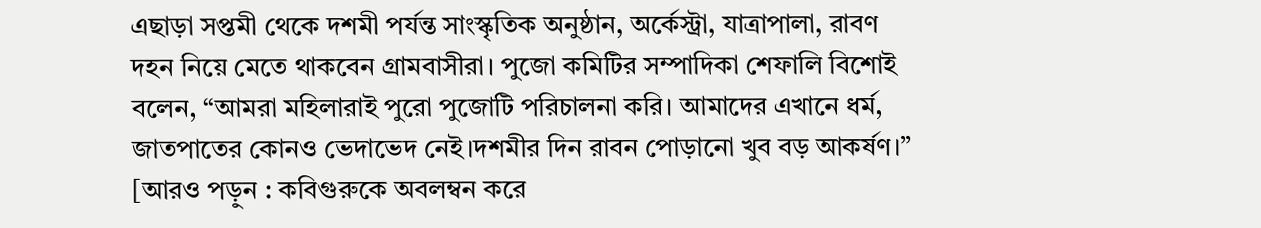এছাড়া সপ্তমী থেকে দশমী পর্যন্ত সাংস্কৃতিক অনুষ্ঠান, অর্কেস্ট্রা, যাত্রাপালা, রাবণ দহন নিয়ে মেতে থাকবেন গ্রামবাসীরা। পুজো কমিটির সম্পাদিকা শেফালি বিশোই বলেন, “আমরা মহিলারাই পুরো পুজোটি পরিচালনা করি। আমাদের এখানে ধর্ম, জাতপাতের কোনও ভেদাভেদ নেই।দশমীর দিন রাবন পোড়ানো খুব বড় আকর্ষণ।”
[আরও পড়ুন : কবিগুরুকে অবলম্বন করে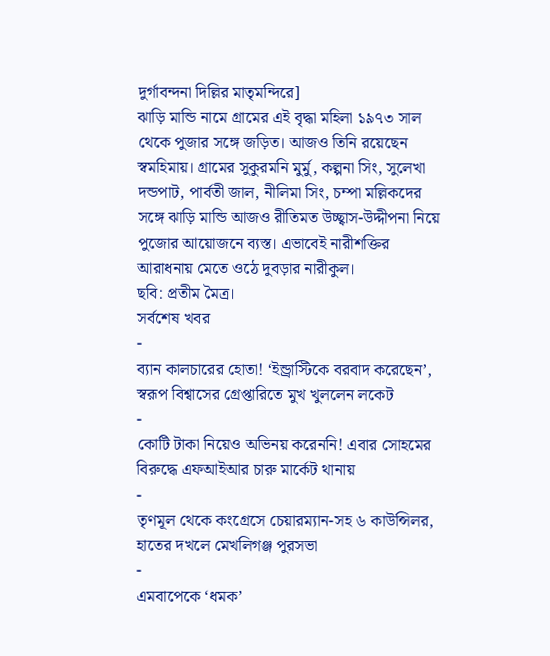দুর্গাবন্দনা দিল্লির মাতৃমন্দিরে]
ঝাড়ি মান্ডি নামে গ্রামের এই বৃদ্ধা মহিলা ১৯৭৩ সাল থেকে পুজার সঙ্গে জড়িত। আজও তিনি রয়েছেন স্বমহিমায়। গ্রামের সুকুরমনি মুর্মু, কল্পনা সিং, সুলেখা দন্ডপাট, পার্বতী জাল, নীলিমা সিং, চম্পা মল্লিকদের সঙ্গে ঝাড়ি মান্ডি আজও রীতিমত উচ্ছ্বাস-উদ্দীপনা নিয়ে পুজোর আয়োজনে ব্যস্ত। এভাবেই নারীশক্তির আরাধনায় মেতে ওঠে দুবড়ার নারীকুল।
ছবি: প্রতীম মৈত্র।
সর্বশেষ খবর
-
ব্যান কালচারের হোতা! ‘ইন্ড্রাস্টিকে বরবাদ করেছেন’, স্বরূপ বিশ্বাসের গ্রেপ্তারিতে মুখ খুললেন লকেট
-
কোটি টাকা নিয়েও অভিনয় করেননি! এবার সোহমের বিরুদ্ধে এফআইআর চারু মার্কেট থানায়
-
তৃণমূল থেকে কংগ্রেসে চেয়ারম্যান-সহ ৬ কাউন্সিলর, হাতের দখলে মেখলিগঞ্জ পুরসভা
-
এমবাপেকে ‘ধমক’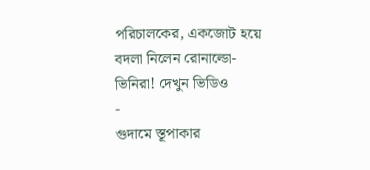পরিচালকের, একজোট হয়ে বদলা নিলেন রোনাল্ডো-ভিনিরা! দেখুন ভিডিও
-
গুদামে স্তূপাকার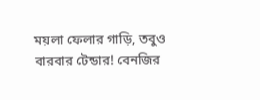ময়লা ফেলার গাড়ি, তবুও বারবার টেন্ডার! বেনজির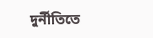দুর্নীতিতে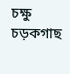চক্ষু চড়কগাছ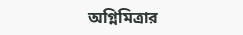অগ্নিমিত্রার